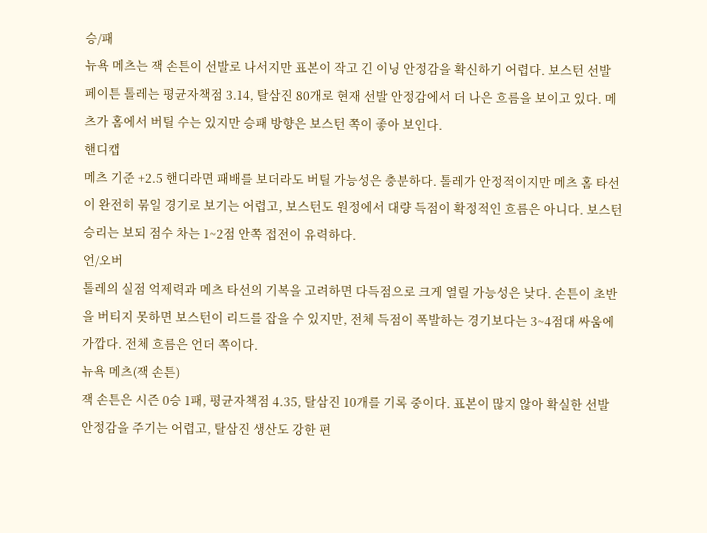승/패
뉴욕 메츠는 잭 손튼이 선발로 나서지만 표본이 작고 긴 이닝 안정감을 확신하기 어렵다. 보스턴 선발 페이튼 톨레는 평균자책점 3.14, 탈삼진 80개로 현재 선발 안정감에서 더 나은 흐름을 보이고 있다. 메츠가 홈에서 버틸 수는 있지만 승패 방향은 보스턴 쪽이 좋아 보인다.
핸디캡
메츠 기준 +2.5 핸디라면 패배를 보더라도 버틸 가능성은 충분하다. 톨레가 안정적이지만 메츠 홈 타선이 완전히 묶일 경기로 보기는 어렵고, 보스턴도 원정에서 대량 득점이 확정적인 흐름은 아니다. 보스턴 승리는 보되 점수 차는 1~2점 안쪽 접전이 유력하다.
언/오버
톨레의 실점 억제력과 메츠 타선의 기복을 고려하면 다득점으로 크게 열릴 가능성은 낮다. 손튼이 초반을 버티지 못하면 보스턴이 리드를 잡을 수 있지만, 전체 득점이 폭발하는 경기보다는 3~4점대 싸움에 가깝다. 전체 흐름은 언더 쪽이다.
뉴욕 메츠(잭 손튼)
잭 손튼은 시즌 0승 1패, 평균자책점 4.35, 탈삼진 10개를 기록 중이다. 표본이 많지 않아 확실한 선발 안정감을 주기는 어렵고, 탈삼진 생산도 강한 편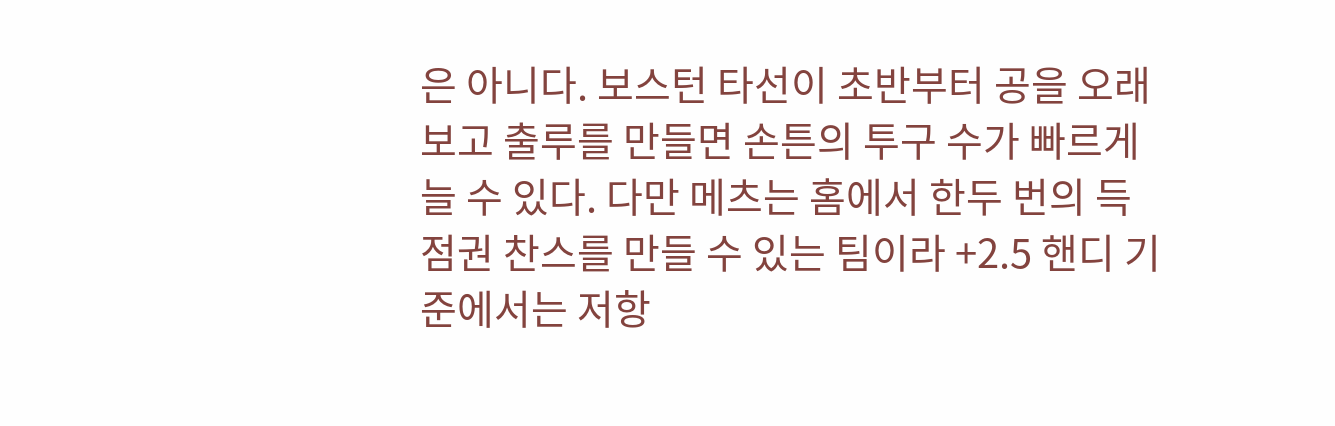은 아니다. 보스턴 타선이 초반부터 공을 오래 보고 출루를 만들면 손튼의 투구 수가 빠르게 늘 수 있다. 다만 메츠는 홈에서 한두 번의 득점권 찬스를 만들 수 있는 팀이라 +2.5 핸디 기준에서는 저항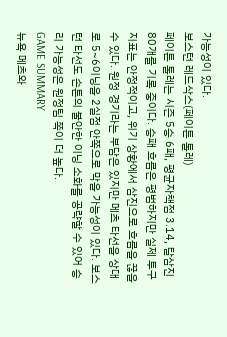가능성이 있다.
보스턴 레드삭스(페이튼 톨레)
페이튼 톨레는 시즌 5승 6패, 평균자책점 3.14, 탈삼진 80개를 기록 중이다. 승패 흐름은 평범하지만 실제 투구 지표는 안정적이고, 위기 상황에서 삼진으로 흐름을 끊을 수 있다. 원정 경기라는 부담은 있지만 메츠 타선을 상대로 5~6이닝을 2실점 안쪽으로 막을 가능성이 있다. 보스턴 타선도 손튼의 불안한 이닝 소화를 공략할 수 있어 승리 가능성은 원정팀 쪽이 더 높다.
GAME SUMMARY
뉴욕 메츠와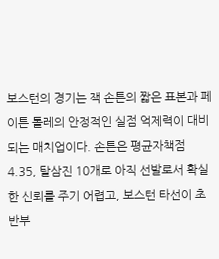보스턴의 경기는 잭 손튼의 짧은 표본과 페이튼 톨레의 안정적인 실점 억제력이 대비되는 매치업이다. 손튼은 평균자책점 4.35, 탈삼진 10개로 아직 선발로서 확실한 신뢰를 주기 어렵고, 보스턴 타선이 초반부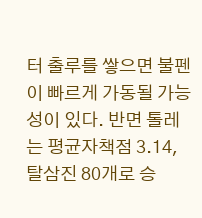터 출루를 쌓으면 불펜이 빠르게 가동될 가능성이 있다. 반면 톨레는 평균자책점 3.14, 탈삼진 80개로 승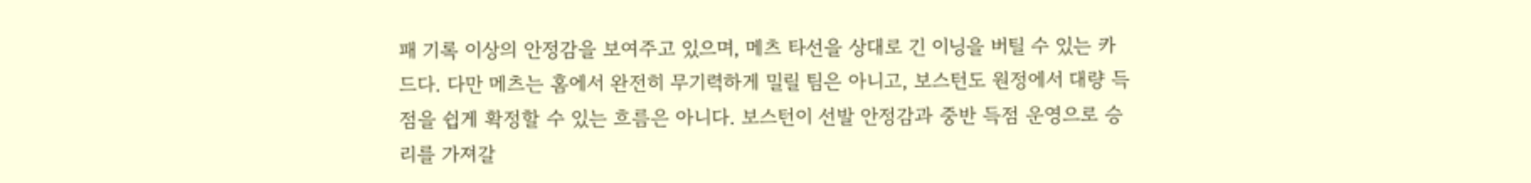패 기록 이상의 안정감을 보여주고 있으며, 메츠 타선을 상대로 긴 이닝을 버틸 수 있는 카드다. 다만 메츠는 홈에서 완전히 무기력하게 밀릴 팀은 아니고, 보스턴도 원정에서 대량 득점을 쉽게 확정할 수 있는 흐름은 아니다. 보스턴이 선발 안정감과 중반 득점 운영으로 승리를 가져갈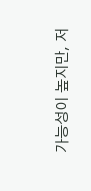가능성이 높지만, 저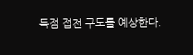득점 접전 구도를 예상한다.